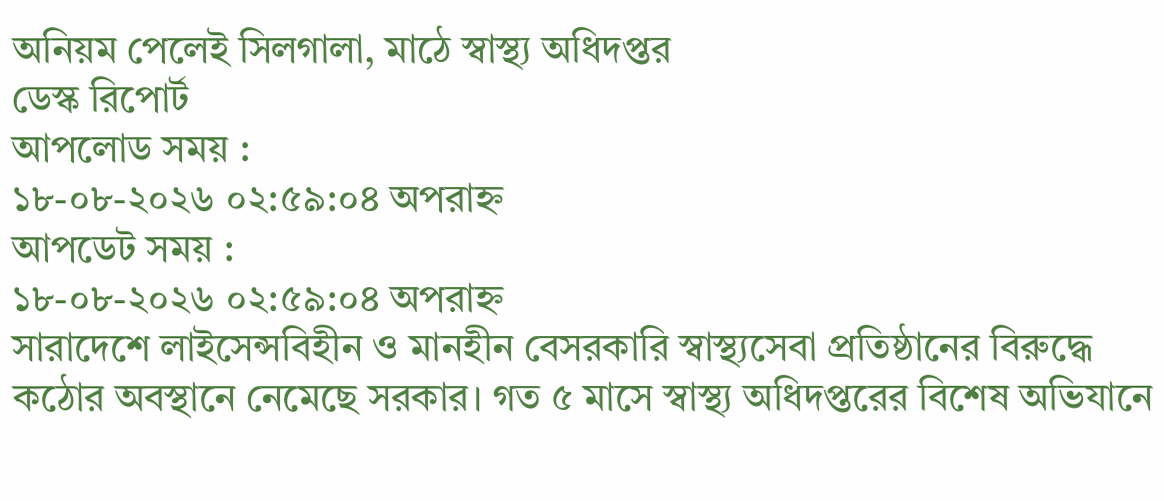অনিয়ম পেলেই সিলগালা, মাঠে স্বাস্থ্য অধিদপ্তর
ডেস্ক রিপোর্ট
আপলোড সময় :
১৮-০৮-২০২৬ ০২:৫৯:০৪ অপরাহ্ন
আপডেট সময় :
১৮-০৮-২০২৬ ০২:৫৯:০৪ অপরাহ্ন
সারাদেশে লাইসেন্সবিহীন ও মানহীন বেসরকারি স্বাস্থ্যসেবা প্রতিষ্ঠানের বিরুদ্ধে কঠোর অবস্থানে নেমেছে সরকার। গত ৫ মাসে স্বাস্থ্য অধিদপ্তরের বিশেষ অভিযানে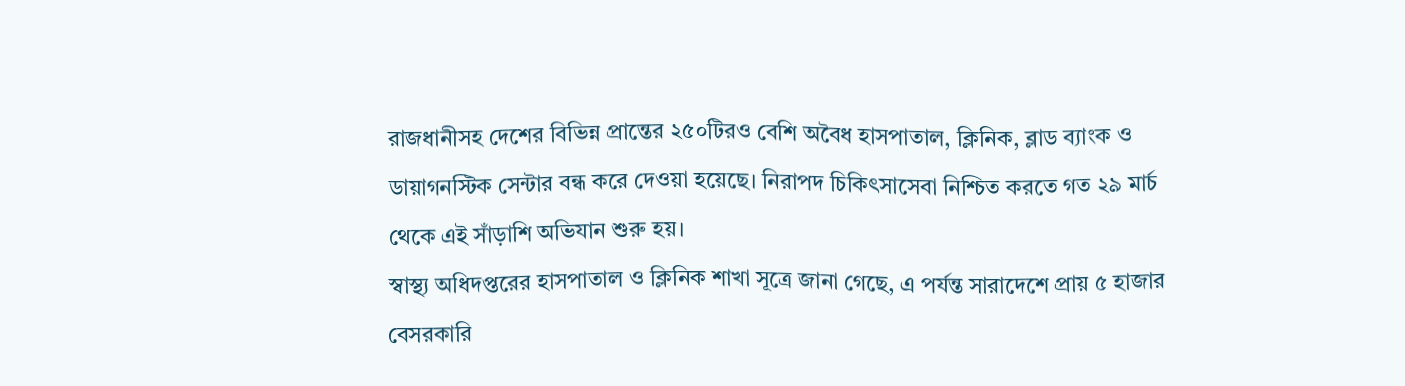রাজধানীসহ দেশের বিভিন্ন প্রান্তের ২৫০টিরও বেশি অবৈধ হাসপাতাল, ক্লিনিক, ব্লাড ব্যাংক ও ডায়াগনস্টিক সেন্টার বন্ধ করে দেওয়া হয়েছে। নিরাপদ চিকিৎসাসেবা নিশ্চিত করতে গত ২৯ মার্চ থেকে এই সাঁড়াশি অভিযান শুরু হয়।
স্বাস্থ্য অধিদপ্তরের হাসপাতাল ও ক্লিনিক শাখা সূত্রে জানা গেছে, এ পর্যন্ত সারাদেশে প্রায় ৫ হাজার বেসরকারি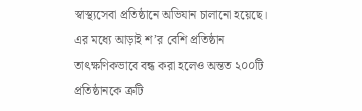স্বাস্থ্যসেবা প্রতিষ্ঠানে অভিযান চালানো হয়েছে। এর মধ্যে আড়াই শ’র বেশি প্রতিষ্ঠান তাৎক্ষণিকভাবে বন্ধ করা হলেও অন্তত ২০০টি প্রতিষ্ঠানকে ত্রুটি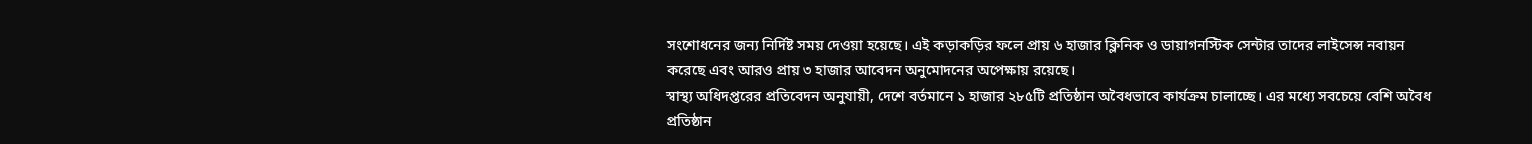সংশোধনের জন্য নির্দিষ্ট সময় দেওয়া হয়েছে। এই কড়াকড়ির ফলে প্রায় ৬ হাজার ক্লিনিক ও ডায়াগনস্টিক সেন্টার তাদের লাইসেন্স নবায়ন করেছে এবং আরও প্রায় ৩ হাজার আবেদন অনুমোদনের অপেক্ষায় রয়েছে।
স্বাস্থ্য অধিদপ্তরের প্রতিবেদন অনুযায়ী, দেশে বর্তমানে ১ হাজার ২৮৫টি প্রতিষ্ঠান অবৈধভাবে কার্যক্রম চালাচ্ছে। এর মধ্যে সবচেয়ে বেশি অবৈধ প্রতিষ্ঠান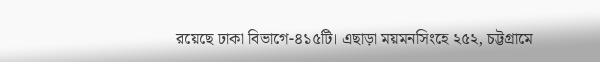রয়েছে ঢাকা বিভাগে-৪১৫টি। এছাড়া ময়মনসিংহে ২৫২, চট্টগ্রামে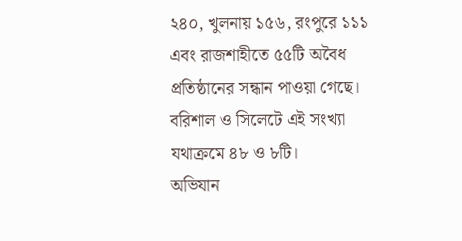২৪০, খুলনায় ১৫৬, রংপুরে ১১১ এবং রাজশাহীতে ৫৫টি অবৈধ প্রতিষ্ঠানের সন্ধান পাওয়া গেছে। বরিশাল ও সিলেটে এই সংখ্যা যথাক্রমে ৪৮ ও ৮টি।
অভিযান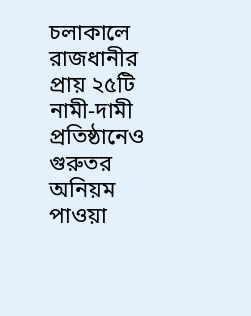চলাকালে রাজধানীর প্রায় ২৫টি নামী-দামী প্রতিষ্ঠানেও গুরুতর অনিয়ম পাওয়া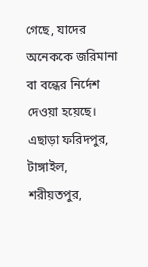গেছে, যাদের অনেককে জরিমানা বা বন্ধের নির্দেশ দেওয়া হয়েছে। এছাড়া ফরিদপুর, টাঙ্গাইল, শরীয়তপুর,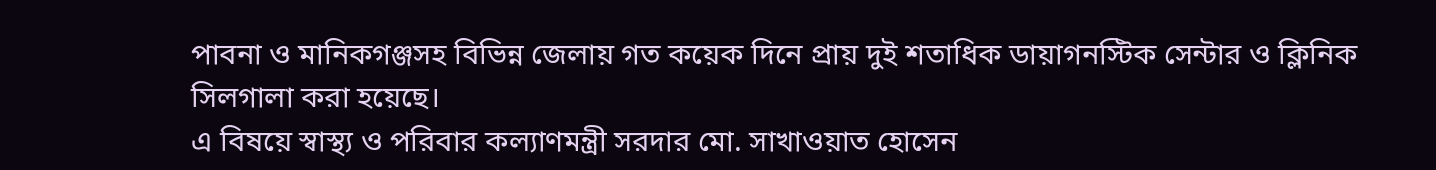পাবনা ও মানিকগঞ্জসহ বিভিন্ন জেলায় গত কয়েক দিনে প্রায় দুই শতাধিক ডায়াগনস্টিক সেন্টার ও ক্লিনিক সিলগালা করা হয়েছে।
এ বিষয়ে স্বাস্থ্য ও পরিবার কল্যাণমন্ত্রী সরদার মো. সাখাওয়াত হোসেন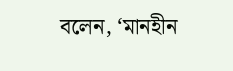বলেন, ‘মানহীন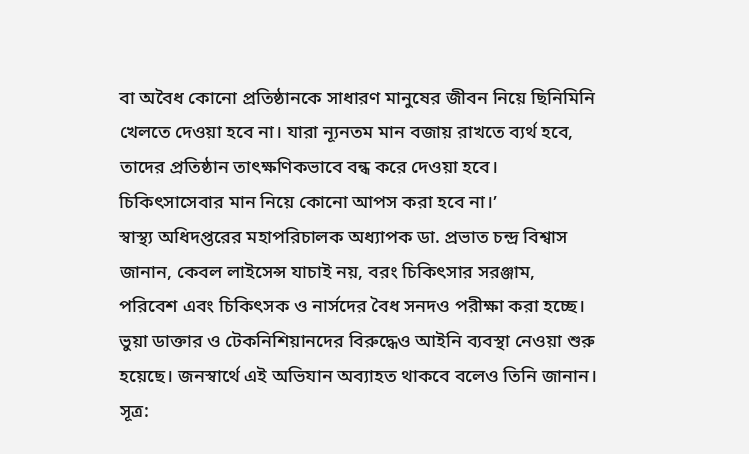বা অবৈধ কোনো প্রতিষ্ঠানকে সাধারণ মানুষের জীবন নিয়ে ছিনিমিনি খেলতে দেওয়া হবে না। যারা ন্যূনতম মান বজায় রাখতে ব্যর্থ হবে, তাদের প্রতিষ্ঠান তাৎক্ষণিকভাবে বন্ধ করে দেওয়া হবে। চিকিৎসাসেবার মান নিয়ে কোনো আপস করা হবে না।’
স্বাস্থ্য অধিদপ্তরের মহাপরিচালক অধ্যাপক ডা. প্রভাত চন্দ্র বিশ্বাস জানান, কেবল লাইসেন্স যাচাই নয়, বরং চিকিৎসার সরঞ্জাম, পরিবেশ এবং চিকিৎসক ও নার্সদের বৈধ সনদও পরীক্ষা করা হচ্ছে। ভুয়া ডাক্তার ও টেকনিশিয়ানদের বিরুদ্ধেও আইনি ব্যবস্থা নেওয়া শুরু হয়েছে। জনস্বার্থে এই অভিযান অব্যাহত থাকবে বলেও তিনি জানান।
সূত্র: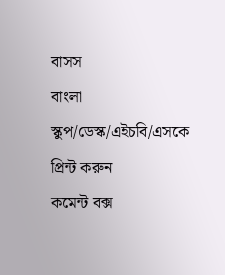বাসস
বাংলা স্কুপ/ডেস্ক/এইচবি/এসকে
প্রিন্ট করুন
কমেন্ট বক্স